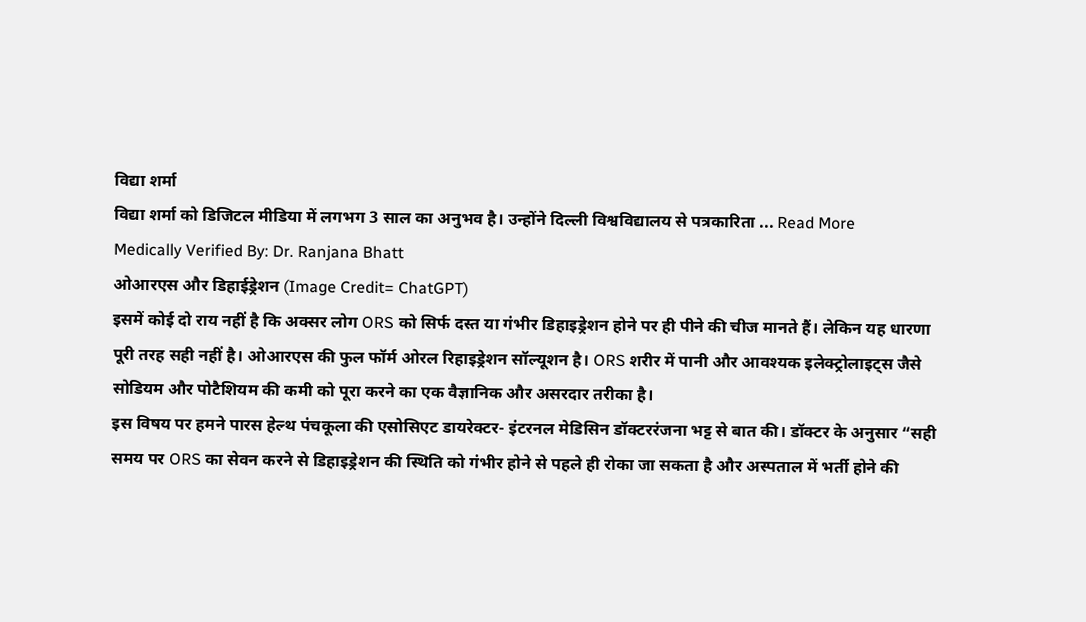विद्या शर्मा
विद्या शर्मा को डिजिटल मीडिया में लगभग 3 साल का अनुभव है। उन्होंने दिल्ली विश्वविद्यालय से पत्रकारिता ... Read More
Medically Verified By: Dr. Ranjana Bhatt
ओआरएस और डिहाईड्रेशन (Image Credit= ChatGPT)
इसमें कोई दो राय नहीं है कि अक्सर लोग ORS को सिर्फ दस्त या गंभीर डिहाइड्रेशन होने पर ही पीने की चीज मानते हैं। लेकिन यह धारणा पूरी तरह सही नहीं है। ओआरएस की फुल फॉर्म ओरल रिहाइड्रेशन सॉल्यूशन है। ORS शरीर में पानी और आवश्यक इलेक्ट्रोलाइट्स जैसे सोडियम और पोटैशियम की कमी को पूरा करने का एक वैज्ञानिक और असरदार तरीका है।
इस विषय पर हमने पारस हेल्थ पंचकूला की एसोसिएट डायरेक्टर- इंटरनल मेडिसिन डॉक्टररंजना भट्ट से बात की। डॉक्टर के अनुसार “सही समय पर ORS का सेवन करने से डिहाइड्रेशन की स्थिति को गंभीर होने से पहले ही रोका जा सकता है और अस्पताल में भर्ती होने की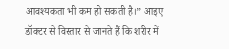आवश्यकता भी कम हो सकती है।” आइए डॉक्टर से विस्तार से जानते हैं कि शरीर में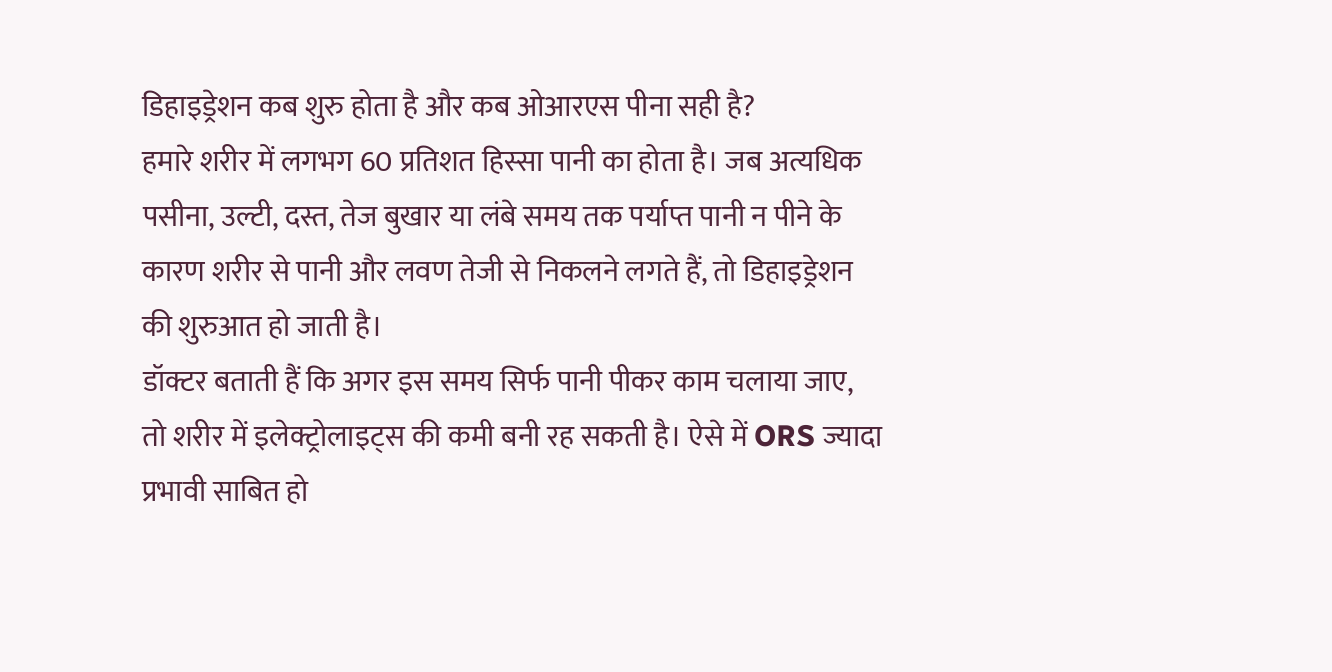डिहाइड्रेशन कब शुरु होता है और कब ओआरएस पीना सही है?
हमारे शरीर में लगभग 60 प्रतिशत हिस्सा पानी का होता है। जब अत्यधिक पसीना, उल्टी, दस्त, तेज बुखार या लंबे समय तक पर्याप्त पानी न पीने के कारण शरीर से पानी और लवण तेजी से निकलने लगते हैं, तो डिहाइड्रेशन की शुरुआत हो जाती है।
डॉक्टर बताती हैं कि अगर इस समय सिर्फ पानी पीकर काम चलाया जाए, तो शरीर में इलेक्ट्रोलाइट्स की कमी बनी रह सकती है। ऐसे में ORS ज्यादा प्रभावी साबित हो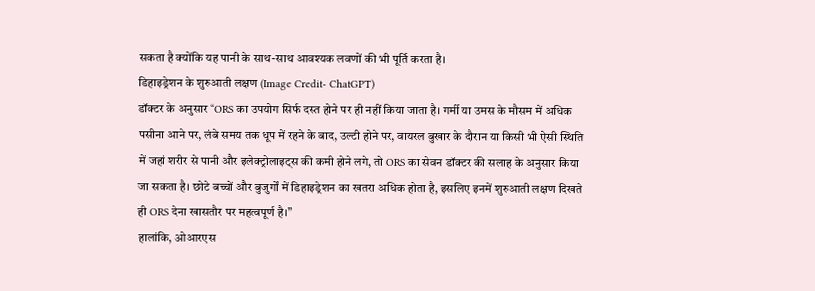सकता है क्योंकि यह पानी के साथ-साथ आवश्यक लवणों की भी पूर्ति करता है।
डिहाइड्रेशन के शुरुआती लक्षण (Image Credit- ChatGPT)
डॉक्टर के अनुसार “ORS का उपयोग सिर्फ दस्त होने पर ही नहीं किया जाता है। गर्मी या उमस के मौसम में अधिक पसीना आने पर, लंबे समय तक धूप में रहने के बाद, उल्टी होने पर, वायरल बुखार के दौरान या किसी भी ऐसी स्थिति में जहां शरीर से पानी और इलेक्ट्रोलाइट्स की कमी होने लगे, तो ORS का सेवन डॉक्टर की सलाह के अनुसार किया जा सकता है। छोटे बच्चों और बुजुर्गों में डिहाइड्रेशन का खतरा अधिक होता है, इसलिए इनमें शुरुआती लक्षण दिखते ही ORS देना खासतौर पर महत्वपूर्ण है।”
हालांकि, ओआरएस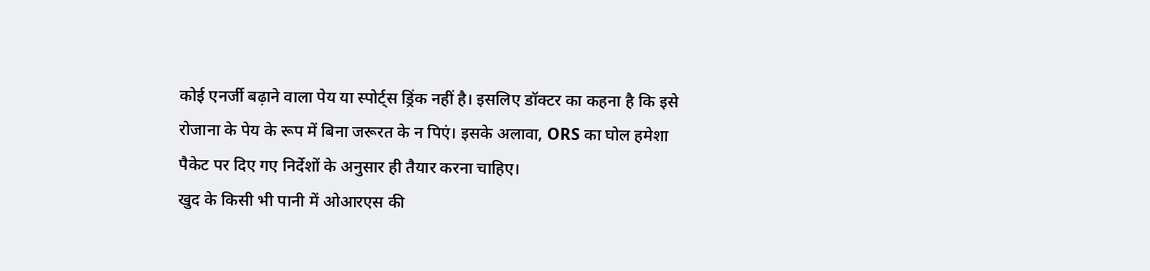कोई एनर्जी बढ़ाने वाला पेय या स्पोर्ट्स ड्रिंक नहीं है। इसलिए डॉक्टर का कहना है कि इसे रोजाना के पेय के रूप में बिना जरूरत के न पिएं। इसके अलावा, ORS का घोल हमेशा पैकेट पर दिए गए निर्देशों के अनुसार ही तैयार करना चाहिए।
खुद के किसी भी पानी में ओआरएस की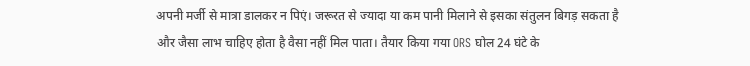अपनी मर्जी से मात्रा डालकर न पिएं। जरूरत से ज्यादा या कम पानी मिलाने से इसका संतुलन बिगड़ सकता है और जैसा लाभ चाहिए होता है वैसा नहीं मिल पाता। तैयार किया गया ORS घोल 24 घंटे के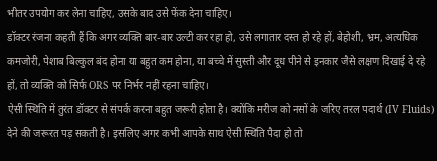भीतर उपयोग कर लेना चाहिए, उसके बाद उसे फेंक देना चाहिए।
डॉक्टर रंजना कहती हैं कि अगर व्यक्ति बार-बार उल्टी कर रहा हो, उसे लगातार दस्त हो रहे हों, बेहोशी, भ्रम, अत्यधिक कमजोरी, पेशाब बिल्कुल बंद होना या बहुत कम होना, या बच्चे में सुस्ती और दूध पीने से इनकार जैसे लक्षण दिखाई दे रहे हों, तो व्यक्ति को सिर्फ ORS पर निर्भर नहीं रहना चाहिए।
ऐसी स्थिति में तुरंत डॉक्टर से संपर्क करना बहुत जरूरी होता है। क्योंकि मरीज को नसों के जरिए तरल पदार्थ (IV Fluids) देने की जरूरत पड़ सकती है। इसलिए अगर कभी आपके साथ ऐसी स्थिति पैदा हो तो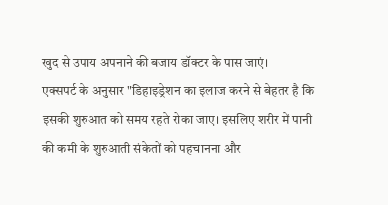खुद से उपाय अपनाने की बजाय डॉक्टर के पास जाएं।
एक्सपर्ट के अनुसार "डिहाइड्रेशन का इलाज करने से बेहतर है कि इसकी शुरुआत को समय रहते रोका जाए। इसलिए शरीर में पानी की कमी के शुरुआती संकेतों को पहचानना और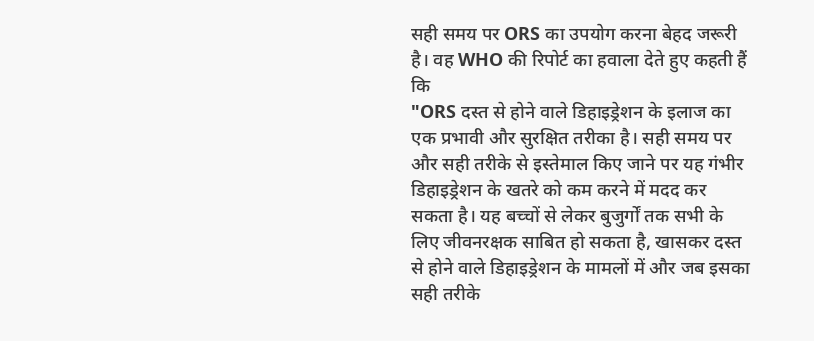सही समय पर ORS का उपयोग करना बेहद जरूरी है। वह WHO की रिपोर्ट का हवाला देते हुए कहती हैं कि
"ORS दस्त से होने वाले डिहाइड्रेशन के इलाज का एक प्रभावी और सुरक्षित तरीका है। सही समय पर और सही तरीके से इस्तेमाल किए जाने पर यह गंभीर डिहाइड्रेशन के खतरे को कम करने में मदद कर सकता है। यह बच्चों से लेकर बुजुर्गों तक सभी के लिए जीवनरक्षक साबित हो सकता है, खासकर दस्त से होने वाले डिहाइड्रेशन के मामलों में और जब इसका सही तरीके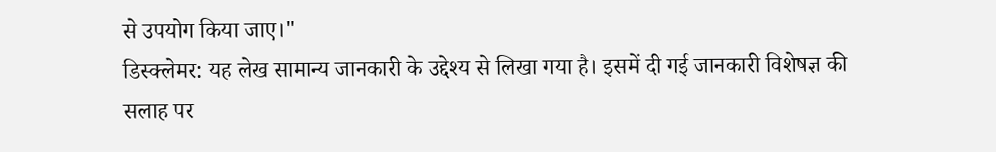से उपयोग किया जाए।"
डिस्क्लेमर: यह लेख सामान्य जानकारी के उद्देश्य से लिखा गया है। इसमें दी गई जानकारी विशेषज्ञ की सलाह पर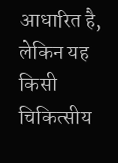आधारित है, लेकिन यह किसी चिकित्सीय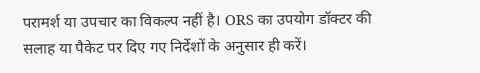परामर्श या उपचार का विकल्प नहीं है। ORS का उपयोग डॉक्टर की सलाह या पैकेट पर दिए गए निर्देशों के अनुसार ही करें।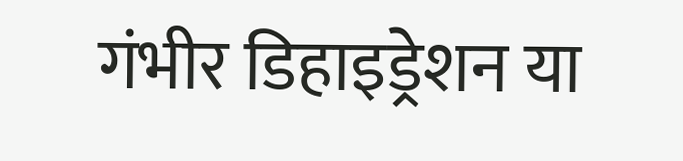गंभीर डिहाइड्रेशन या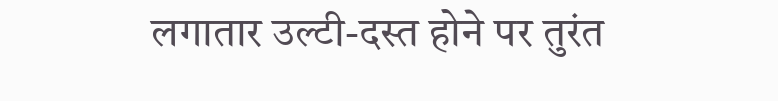लगातार उल्टी-दस्त होने पर तुरंत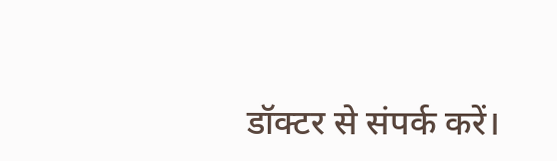डॉक्टर से संपर्क करें।